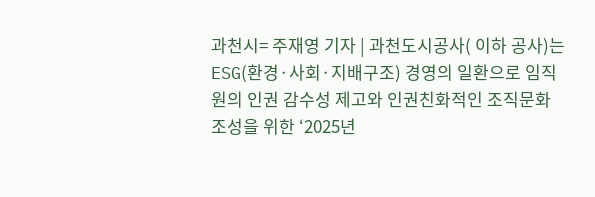과천시= 주재영 기자 | 과천도시공사( 이하 공사)는 ESG(환경·사회·지배구조) 경영의 일환으로 임직원의 인권 감수성 제고와 인권친화적인 조직문화 조성을 위한 ‘2025년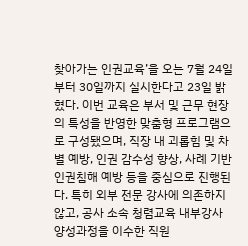찾아가는 인권교육’을 오는 7월 24일부터 30일까지 실시한다고 23일 밝혔다. 이번 교육은 부서 및 근무 현장의 특성을 반영한 맞춤형 프로그램으로 구성됐으며, 직장 내 괴롭힘 및 차별 예방, 인권 감수성 향상, 사례 기반 인권침해 예방 등을 중심으로 진행된다. 특히 외부 전문 강사에 의존하지 않고, 공사 소속 청렴교육 내부강사 양성과정을 이수한 직원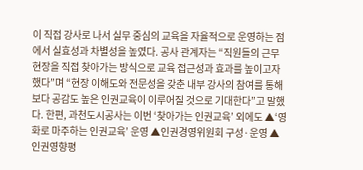이 직접 강사로 나서 실무 중심의 교육을 자율적으로 운영하는 점에서 실효성과 차별성을 높였다. 공사 관계자는 “직원들의 근무 현장을 직접 찾아가는 방식으로 교육 접근성과 효과를 높이고자 했다”며 “현장 이해도와 전문성을 갖춘 내부 강사의 참여를 통해 보다 공감도 높은 인권교육이 이루어질 것으로 기대한다”고 말했다. 한편, 과천도시공사는 이번 ‘찾아가는 인권교육’ 외에도 ▲‘영화로 마주하는 인권교육’ 운영 ▲인권경영위원회 구성·운영 ▲인권영향평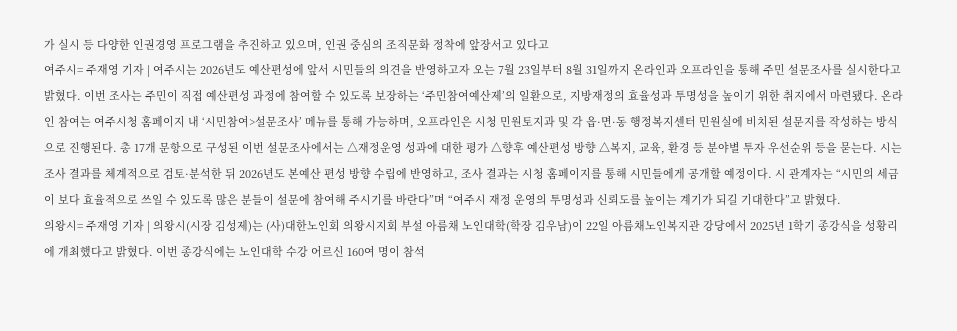가 실시 등 다양한 인권경영 프로그램을 추진하고 있으며, 인권 중심의 조직문화 정착에 앞장서고 있다고
여주시= 주재영 기자 | 여주시는 2026년도 예산편성에 앞서 시민들의 의견을 반영하고자 오는 7월 23일부터 8월 31일까지 온라인과 오프라인을 통해 주민 설문조사를 실시한다고 밝혔다. 이번 조사는 주민이 직접 예산편성 과정에 참여할 수 있도록 보장하는 ‘주민참여예산제’의 일환으로, 지방재정의 효율성과 투명성을 높이기 위한 취지에서 마련됐다. 온라인 참여는 여주시청 홈페이지 내 ‘시민참여>설문조사’ 메뉴를 통해 가능하며, 오프라인은 시청 민원토지과 및 각 읍·면·동 행정복지센터 민원실에 비치된 설문지를 작성하는 방식으로 진행된다. 총 17개 문항으로 구성된 이번 설문조사에서는 △재정운영 성과에 대한 평가 △향후 예산편성 방향 △복지, 교육, 환경 등 분야별 투자 우선순위 등을 묻는다. 시는 조사 결과를 체계적으로 검토·분석한 뒤 2026년도 본예산 편성 방향 수립에 반영하고, 조사 결과는 시청 홈페이지를 통해 시민들에게 공개할 예정이다. 시 관계자는 “시민의 세금이 보다 효율적으로 쓰일 수 있도록 많은 분들이 설문에 참여해 주시기를 바란다”며 “여주시 재정 운영의 투명성과 신뢰도를 높이는 계기가 되길 기대한다”고 밝혔다.
의왕시= 주재영 기자 | 의왕시(시장 김성제)는 (사)대한노인회 의왕시지회 부설 아름채 노인대학(학장 김우남)이 22일 아름채노인복지관 강당에서 2025년 1학기 종강식을 성황리에 개최했다고 밝혔다. 이번 종강식에는 노인대학 수강 어르신 160여 명이 참석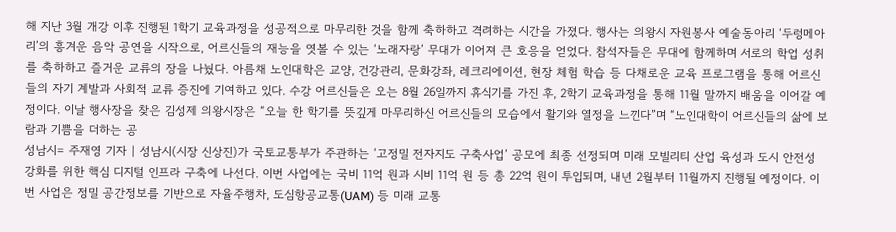해 지난 3월 개강 이후 진행된 1학기 교육과정을 성공적으로 마무리한 것을 함께 축하하고 격려하는 시간을 가졌다. 행사는 의왕시 자원봉사 예술동아리 ‘두렁메아리’의 흥겨운 음악 공연을 시작으로, 어르신들의 재능을 엿볼 수 있는 ‘노래자랑’ 무대가 이어져 큰 호응을 얻었다. 참석자들은 무대에 함께하며 서로의 학업 성취를 축하하고 즐거운 교류의 장을 나눴다. 아름채 노인대학은 교양, 건강관리, 문화강좌, 레크리에이션, 현장 체험 학습 등 다채로운 교육 프로그램을 통해 어르신들의 자기 계발과 사회적 교류 증진에 기여하고 있다. 수강 어르신들은 오는 8월 26일까지 휴식기를 가진 후, 2학기 교육과정을 통해 11월 말까지 배움을 이어갈 예정이다. 이날 행사장을 찾은 김성제 의왕시장은 “오늘 한 학기를 뜻깊게 마무리하신 어르신들의 모습에서 활기와 열정을 느낀다”며 “노인대학이 어르신들의 삶에 보람과 기쁨을 더하는 공
성남시= 주재영 기자 | 성남시(시장 신상진)가 국토교통부가 주관하는 ‘고정밀 전자지도 구축사업’ 공모에 최종 선정되며 미래 모빌리티 산업 육성과 도시 안전성 강화를 위한 핵심 디지털 인프라 구축에 나선다. 이번 사업에는 국비 11억 원과 시비 11억 원 등 총 22억 원이 투입되며, 내년 2월부터 11월까지 진행될 예정이다. 이번 사업은 정밀 공간정보를 기반으로 자율주행차, 도심항공교통(UAM) 등 미래 교통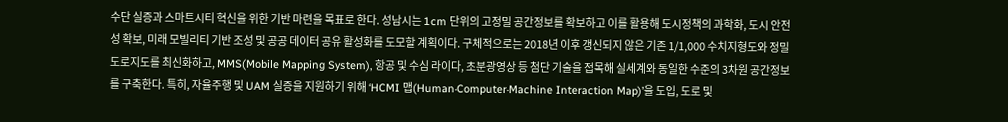수단 실증과 스마트시티 혁신을 위한 기반 마련을 목표로 한다. 성남시는 1cm 단위의 고정밀 공간정보를 확보하고 이를 활용해 도시정책의 과학화, 도시 안전성 확보, 미래 모빌리티 기반 조성 및 공공 데이터 공유 활성화를 도모할 계획이다. 구체적으로는 2018년 이후 갱신되지 않은 기존 1/1,000 수치지형도와 정밀도로지도를 최신화하고, MMS(Mobile Mapping System), 항공 및 수심 라이다, 초분광영상 등 첨단 기술을 접목해 실세계와 동일한 수준의 3차원 공간정보를 구축한다. 특히, 자율주행 및 UAM 실증을 지원하기 위해 ‘HCMI 맵(Human·Computer·Machine Interaction Map)’을 도입, 도로 및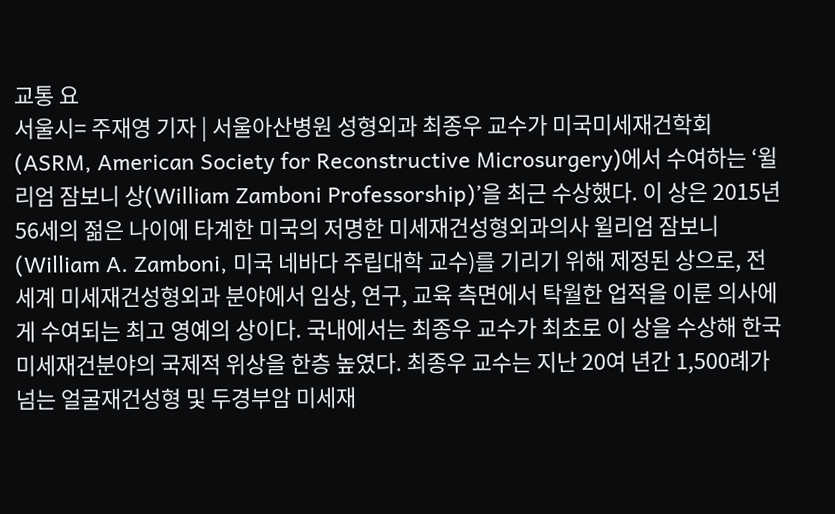교통 요
서울시= 주재영 기자 | 서울아산병원 성형외과 최종우 교수가 미국미세재건학회(ASRM, American Society for Reconstructive Microsurgery)에서 수여하는 ‘윌리엄 잠보니 상(William Zamboni Professorship)’을 최근 수상했다. 이 상은 2015년 56세의 젊은 나이에 타계한 미국의 저명한 미세재건성형외과의사 윌리엄 잠보니(William A. Zamboni, 미국 네바다 주립대학 교수)를 기리기 위해 제정된 상으로, 전 세계 미세재건성형외과 분야에서 임상, 연구, 교육 측면에서 탁월한 업적을 이룬 의사에게 수여되는 최고 영예의 상이다. 국내에서는 최종우 교수가 최초로 이 상을 수상해 한국 미세재건분야의 국제적 위상을 한층 높였다. 최종우 교수는 지난 20여 년간 1,500례가 넘는 얼굴재건성형 및 두경부암 미세재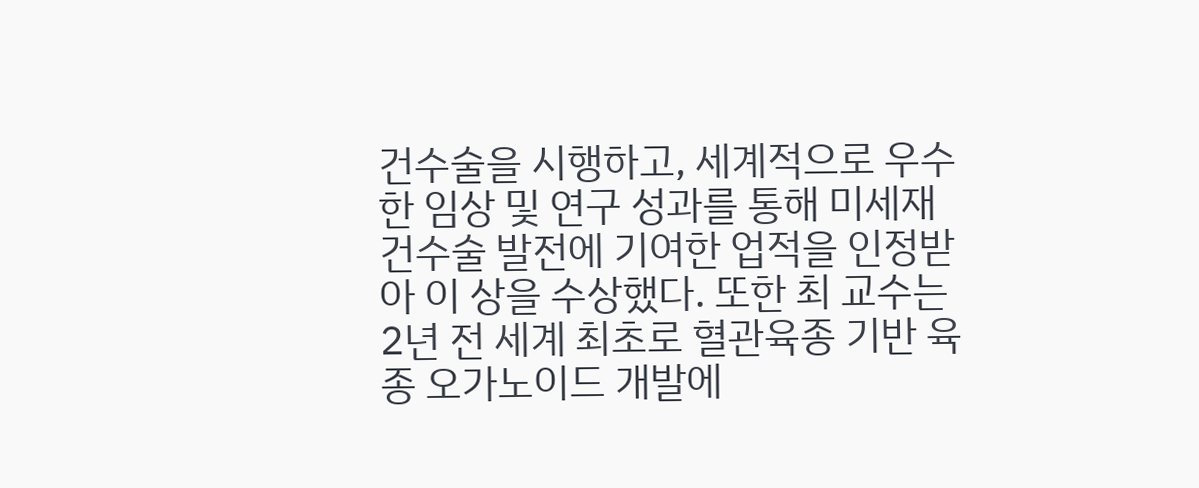건수술을 시행하고, 세계적으로 우수한 임상 및 연구 성과를 통해 미세재건수술 발전에 기여한 업적을 인정받아 이 상을 수상했다. 또한 최 교수는 2년 전 세계 최초로 혈관육종 기반 육종 오가노이드 개발에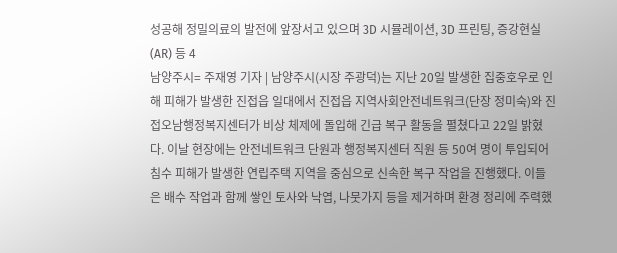성공해 정밀의료의 발전에 앞장서고 있으며 3D 시뮬레이션, 3D 프린팅, 증강현실(AR) 등 4
남양주시= 주재영 기자 | 남양주시(시장 주광덕)는 지난 20일 발생한 집중호우로 인해 피해가 발생한 진접읍 일대에서 진접읍 지역사회안전네트워크(단장 정미숙)와 진접오남행정복지센터가 비상 체제에 돌입해 긴급 복구 활동을 펼쳤다고 22일 밝혔다. 이날 현장에는 안전네트워크 단원과 행정복지센터 직원 등 50여 명이 투입되어 침수 피해가 발생한 연립주택 지역을 중심으로 신속한 복구 작업을 진행했다. 이들은 배수 작업과 함께 쌓인 토사와 낙엽, 나뭇가지 등을 제거하며 환경 정리에 주력했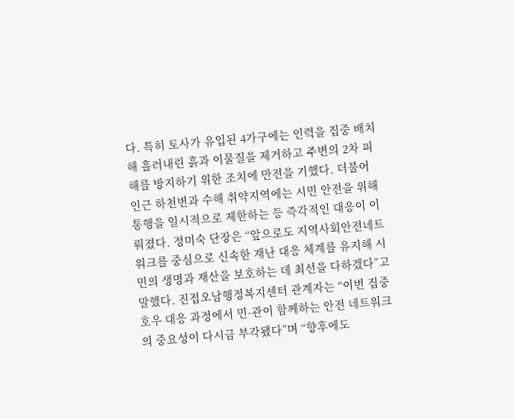다. 특히 토사가 유입된 4가구에는 인력을 집중 배치해 흘러내린 흙과 이물질을 제거하고 주변의 2차 피해를 방지하기 위한 조치에 만전을 기했다. 더불어 인근 하천변과 수해 취약지역에는 시민 안전을 위해 통행을 일시적으로 제한하는 등 즉각적인 대응이 이뤄졌다. 정미숙 단장은 “앞으로도 지역사회안전네트워크를 중심으로 신속한 재난 대응 체계를 유지해 시민의 생명과 재산을 보호하는 데 최선을 다하겠다”고 말했다. 진접오남행정복지센터 관계자는 “이번 집중호우 대응 과정에서 민·관이 함께하는 안전 네트워크의 중요성이 다시금 부각됐다”며 “향후에도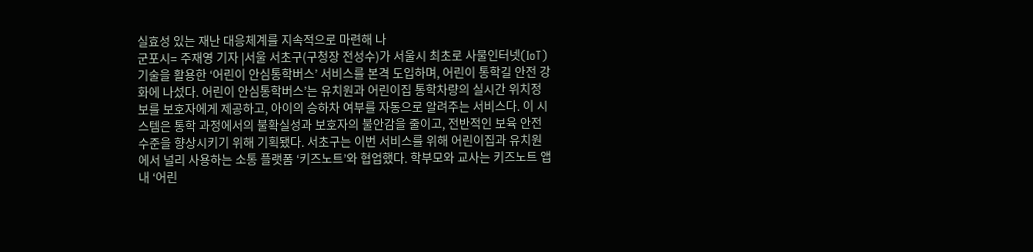실효성 있는 재난 대응체계를 지속적으로 마련해 나
군포시= 주재영 기자 |서울 서초구(구청장 전성수)가 서울시 최초로 사물인터넷(IoT) 기술을 활용한 ‘어린이 안심통학버스’ 서비스를 본격 도입하며, 어린이 통학길 안전 강화에 나섰다. 어린이 안심통학버스’는 유치원과 어린이집 통학차량의 실시간 위치정보를 보호자에게 제공하고, 아이의 승하차 여부를 자동으로 알려주는 서비스다. 이 시스템은 통학 과정에서의 불확실성과 보호자의 불안감을 줄이고, 전반적인 보육 안전 수준을 향상시키기 위해 기획됐다. 서초구는 이번 서비스를 위해 어린이집과 유치원에서 널리 사용하는 소통 플랫폼 ‘키즈노트’와 협업했다. 학부모와 교사는 키즈노트 앱 내 ‘어린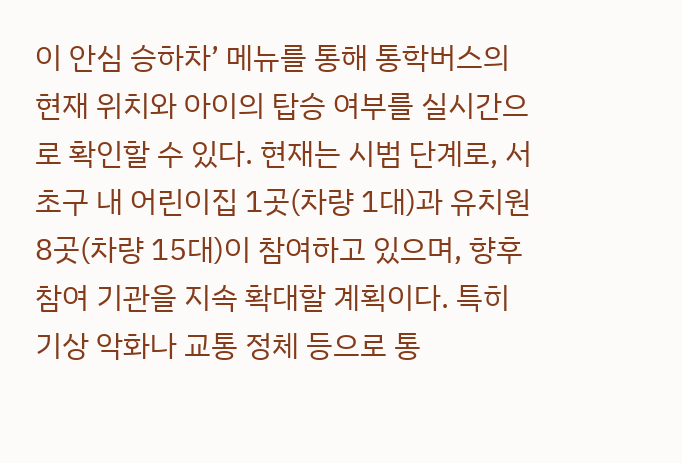이 안심 승하차’ 메뉴를 통해 통학버스의 현재 위치와 아이의 탑승 여부를 실시간으로 확인할 수 있다. 현재는 시범 단계로, 서초구 내 어린이집 1곳(차량 1대)과 유치원 8곳(차량 15대)이 참여하고 있으며, 향후 참여 기관을 지속 확대할 계획이다. 특히 기상 악화나 교통 정체 등으로 통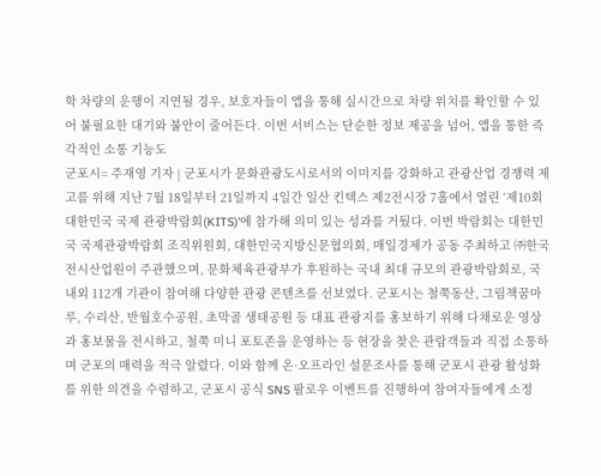학 차량의 운행이 지연될 경우, 보호자들이 앱을 통해 실시간으로 차량 위치를 확인할 수 있어 불필요한 대기와 불안이 줄어든다. 이번 서비스는 단순한 정보 제공을 넘어, 앱을 통한 즉각적인 소통 기능도
군포시= 주재영 기자 | 군포시가 문화관광도시로서의 이미지를 강화하고 관광산업 경쟁력 제고를 위해 지난 7월 18일부터 21일까지 4일간 일산 킨텍스 제2전시장 7홀에서 열린 ‘제10회 대한민국 국제 관광박람회(KITS)’에 참가해 의미 있는 성과를 거뒀다. 이번 박람회는 대한민국 국제관광박람회 조직위원회, 대한민국지방신문협의회, 매일경제가 공동 주최하고 ㈜한국전시산업원이 주관했으며, 문화체육관광부가 후원하는 국내 최대 규모의 관광박람회로, 국내외 112개 기관이 참여해 다양한 관광 콘텐츠를 선보였다. 군포시는 철쭉동산, 그림책꿈마루, 수리산, 반월호수공원, 초막골 생태공원 등 대표 관광지를 홍보하기 위해 다채로운 영상과 홍보물을 전시하고, 철쭉 미니 포토존을 운영하는 등 현장을 찾은 관람객들과 직접 소통하며 군포의 매력을 적극 알렸다. 이와 함께 온·오프라인 설문조사를 통해 군포시 관광 활성화를 위한 의견을 수렴하고, 군포시 공식 SNS 팔로우 이벤트를 진행하여 참여자들에게 소정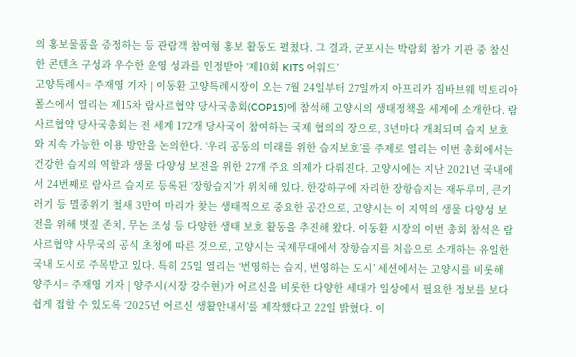의 홍보물품을 증정하는 등 관람객 참여형 홍보 활동도 펼쳤다. 그 결과, 군포시는 박람회 참가 기관 중 참신한 콘텐츠 구성과 우수한 운영 성과를 인정받아 ‘제10회 KITS 어워드’
고양특례시= 주재영 기자 | 이동환 고양특례시장이 오는 7월 24일부터 27일까지 아프리카 짐바브웨 빅토리아폴스에서 열리는 제15차 람사르협약 당사국총회(COP15)에 참석해 고양시의 생태정책을 세계에 소개한다. 람사르협약 당사국총회는 전 세계 172개 당사국이 참여하는 국제 협의의 장으로, 3년마다 개최되며 습지 보호와 지속 가능한 이용 방안을 논의한다. ‘우리 공동의 미래를 위한 습지보호’를 주제로 열리는 이번 총회에서는 건강한 습지의 역할과 생물 다양성 보전을 위한 27개 주요 의제가 다뤄진다. 고양시에는 지난 2021년 국내에서 24번째로 람사르 습지로 등록된 ‘장항습지’가 위치해 있다. 한강하구에 자리한 장항습지는 재두루미, 큰기러기 등 멸종위기 철새 3만여 마리가 찾는 생태적으로 중요한 공간으로, 고양시는 이 지역의 생물 다양성 보전을 위해 볏짚 존치, 무논 조성 등 다양한 생태 보호 활동을 추진해 왔다. 이동환 시장의 이번 총회 참석은 람사르협약 사무국의 공식 초청에 따른 것으로, 고양시는 국제무대에서 장항습지를 처음으로 소개하는 유일한 국내 도시로 주목받고 있다. 특히 25일 열리는 ‘번영하는 습지, 번영하는 도시’ 세션에서는 고양시를 비롯해
양주시= 주재영 기자 | 양주시(시장 강수현)가 어르신을 비롯한 다양한 세대가 일상에서 필요한 정보를 보다 쉽게 접할 수 있도록 ‘2025년 어르신 생활안내서’를 제작했다고 22일 밝혔다. 이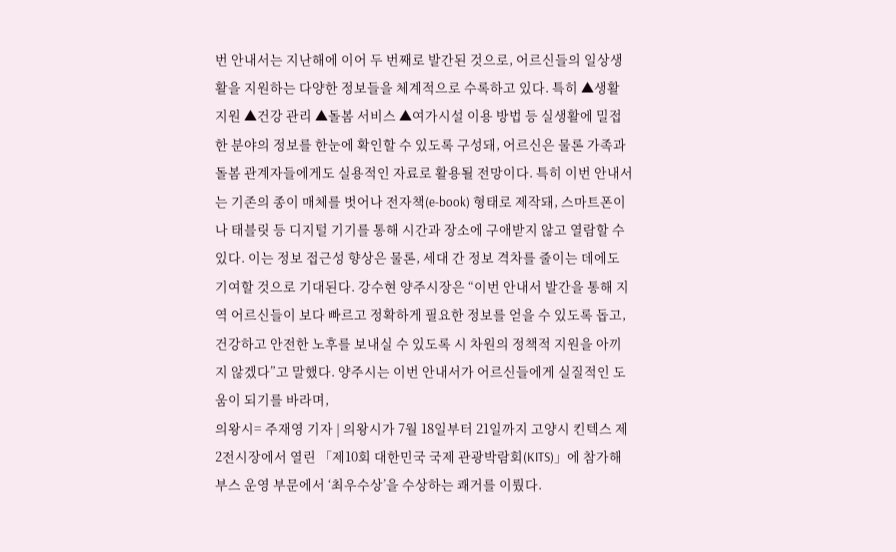번 안내서는 지난해에 이어 두 번째로 발간된 것으로, 어르신들의 일상생활을 지원하는 다양한 정보들을 체계적으로 수록하고 있다. 특히 ▲생활 지원 ▲건강 관리 ▲돌봄 서비스 ▲여가시설 이용 방법 등 실생활에 밀접한 분야의 정보를 한눈에 확인할 수 있도록 구성돼, 어르신은 물론 가족과 돌봄 관계자들에게도 실용적인 자료로 활용될 전망이다. 특히 이번 안내서는 기존의 종이 매체를 벗어나 전자책(e-book) 형태로 제작돼, 스마트폰이나 태블릿 등 디지털 기기를 통해 시간과 장소에 구애받지 않고 열람할 수 있다. 이는 정보 접근성 향상은 물론, 세대 간 정보 격차를 줄이는 데에도 기여할 것으로 기대된다. 강수현 양주시장은 “이번 안내서 발간을 통해 지역 어르신들이 보다 빠르고 정확하게 필요한 정보를 얻을 수 있도록 돕고, 건강하고 안전한 노후를 보내실 수 있도록 시 차원의 정책적 지원을 아끼지 않겠다”고 말했다. 양주시는 이번 안내서가 어르신들에게 실질적인 도움이 되기를 바라며,
의왕시= 주재영 기자 | 의왕시가 7월 18일부터 21일까지 고양시 킨텍스 제2전시장에서 열린 「제10회 대한민국 국제 관광박람회(KITS)」에 참가해 부스 운영 부문에서 ‘최우수상’을 수상하는 쾌거를 이뤘다.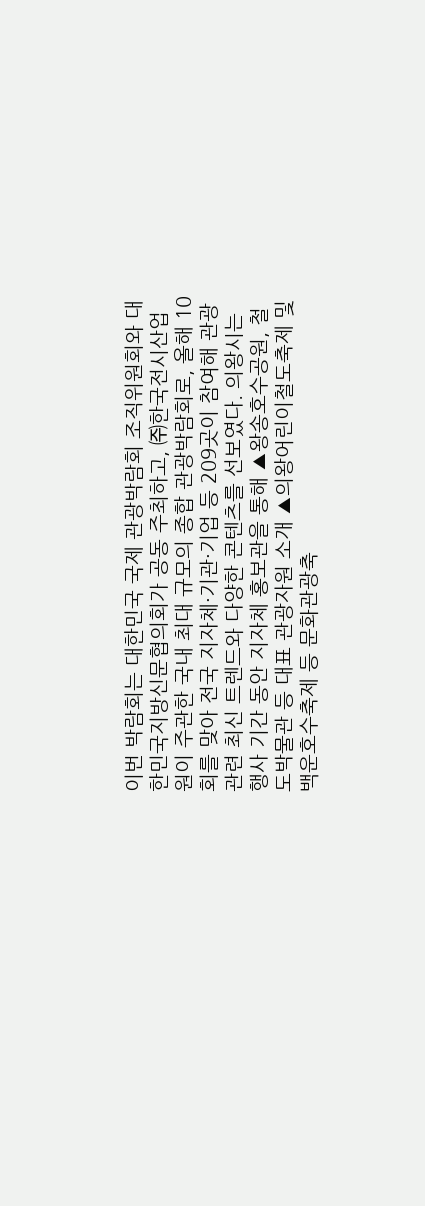이번 박람회는 대한민국 국제 관광박람회 조직위원회와 대한민국지방신문협의회가 공동 주최하고, ㈜한국전시산업원이 주관한 국내 최대 규모의 종합 관광박람회로, 올해 10회를 맞아 전국 지자체·기관·기업 등 209곳이 참여해 관광 관련 최신 트렌드와 다양한 콘텐츠를 선보였다. 의왕시는 행사 기간 동안 지자체 홍보관을 통해 ▲왕송호수공원, 철도박물관 등 대표 관광자원 소개 ▲의왕어린이철도축제 및 백운호수축제 등 문화관광축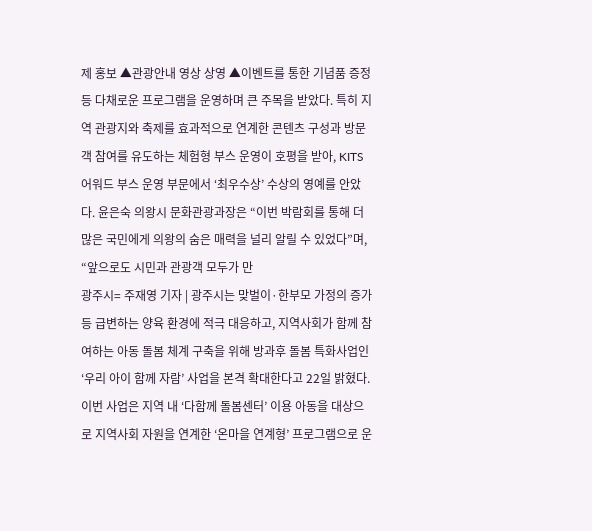제 홍보 ▲관광안내 영상 상영 ▲이벤트를 통한 기념품 증정 등 다채로운 프로그램을 운영하며 큰 주목을 받았다. 특히 지역 관광지와 축제를 효과적으로 연계한 콘텐츠 구성과 방문객 참여를 유도하는 체험형 부스 운영이 호평을 받아, KITS 어워드 부스 운영 부문에서 ‘최우수상’ 수상의 영예를 안았다. 윤은숙 의왕시 문화관광과장은 “이번 박람회를 통해 더 많은 국민에게 의왕의 숨은 매력을 널리 알릴 수 있었다”며, “앞으로도 시민과 관광객 모두가 만
광주시= 주재영 기자 | 광주시는 맞벌이·한부모 가정의 증가 등 급변하는 양육 환경에 적극 대응하고, 지역사회가 함께 참여하는 아동 돌봄 체계 구축을 위해 방과후 돌봄 특화사업인 ‘우리 아이 함께 자람’ 사업을 본격 확대한다고 22일 밝혔다. 이번 사업은 지역 내 ‘다함께 돌봄센터’ 이용 아동을 대상으로 지역사회 자원을 연계한 ‘온마을 연계형’ 프로그램으로 운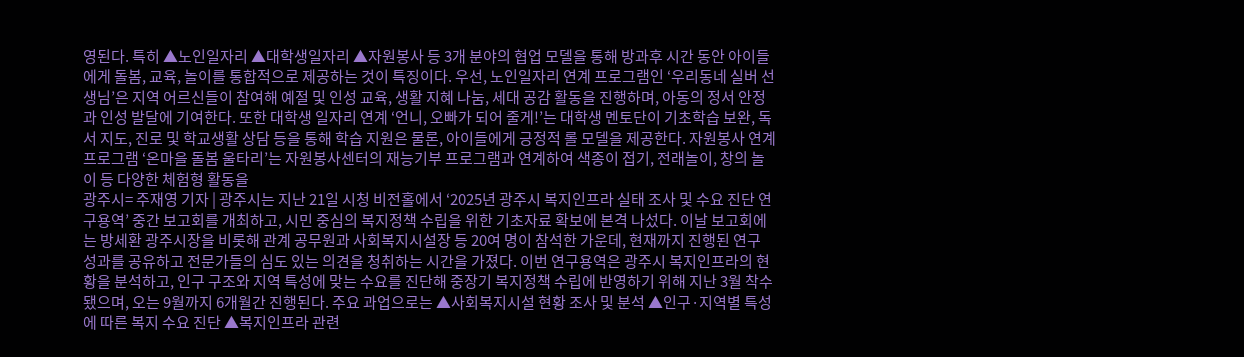영된다. 특히 ▲노인일자리 ▲대학생일자리 ▲자원봉사 등 3개 분야의 협업 모델을 통해 방과후 시간 동안 아이들에게 돌봄, 교육, 놀이를 통합적으로 제공하는 것이 특징이다. 우선, 노인일자리 연계 프로그램인 ‘우리동네 실버 선생님’은 지역 어르신들이 참여해 예절 및 인성 교육, 생활 지혜 나눔, 세대 공감 활동을 진행하며, 아동의 정서 안정과 인성 발달에 기여한다. 또한 대학생 일자리 연계 ‘언니, 오빠가 되어 줄게!’는 대학생 멘토단이 기초학습 보완, 독서 지도, 진로 및 학교생활 상담 등을 통해 학습 지원은 물론, 아이들에게 긍정적 롤 모델을 제공한다. 자원봉사 연계 프로그램 ‘온마을 돌봄 울타리’는 자원봉사센터의 재능기부 프로그램과 연계하여 색종이 접기, 전래놀이, 창의 놀이 등 다양한 체험형 활동을
광주시= 주재영 기자 | 광주시는 지난 21일 시청 비전홀에서 ‘2025년 광주시 복지인프라 실태 조사 및 수요 진단 연구용역’ 중간 보고회를 개최하고, 시민 중심의 복지정책 수립을 위한 기초자료 확보에 본격 나섰다. 이날 보고회에는 방세환 광주시장을 비롯해 관계 공무원과 사회복지시설장 등 20여 명이 참석한 가운데, 현재까지 진행된 연구 성과를 공유하고 전문가들의 심도 있는 의견을 청취하는 시간을 가졌다. 이번 연구용역은 광주시 복지인프라의 현황을 분석하고, 인구 구조와 지역 특성에 맞는 수요를 진단해 중장기 복지정책 수립에 반영하기 위해 지난 3월 착수됐으며, 오는 9월까지 6개월간 진행된다. 주요 과업으로는 ▲사회복지시설 현황 조사 및 분석 ▲인구·지역별 특성에 따른 복지 수요 진단 ▲복지인프라 관련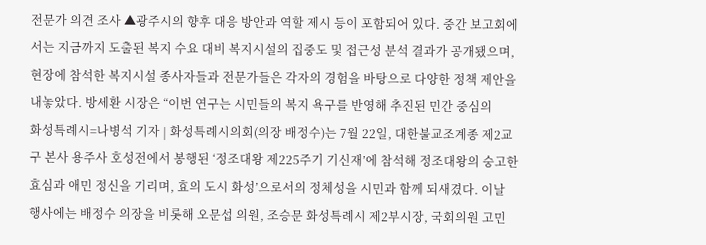전문가 의견 조사 ▲광주시의 향후 대응 방안과 역할 제시 등이 포함되어 있다. 중간 보고회에서는 지금까지 도출된 복지 수요 대비 복지시설의 집중도 및 접근성 분석 결과가 공개됐으며, 현장에 참석한 복지시설 종사자들과 전문가들은 각자의 경험을 바탕으로 다양한 정책 제안을 내놓았다. 방세환 시장은 “이번 연구는 시민들의 복지 욕구를 반영해 추진된 민간 중심의
화성특례시=나병석 기자 | 화성특례시의회(의장 배정수)는 7월 22일, 대한불교조계종 제2교구 본사 용주사 호성전에서 봉행된 ‘정조대왕 제225주기 기신재’에 참석해 정조대왕의 숭고한 효심과 애민 정신을 기리며, 효의 도시 화성’으로서의 정체성을 시민과 함께 되새겼다. 이날 행사에는 배정수 의장을 비롯해 오문섭 의원, 조승문 화성특례시 제2부시장, 국회의원 고민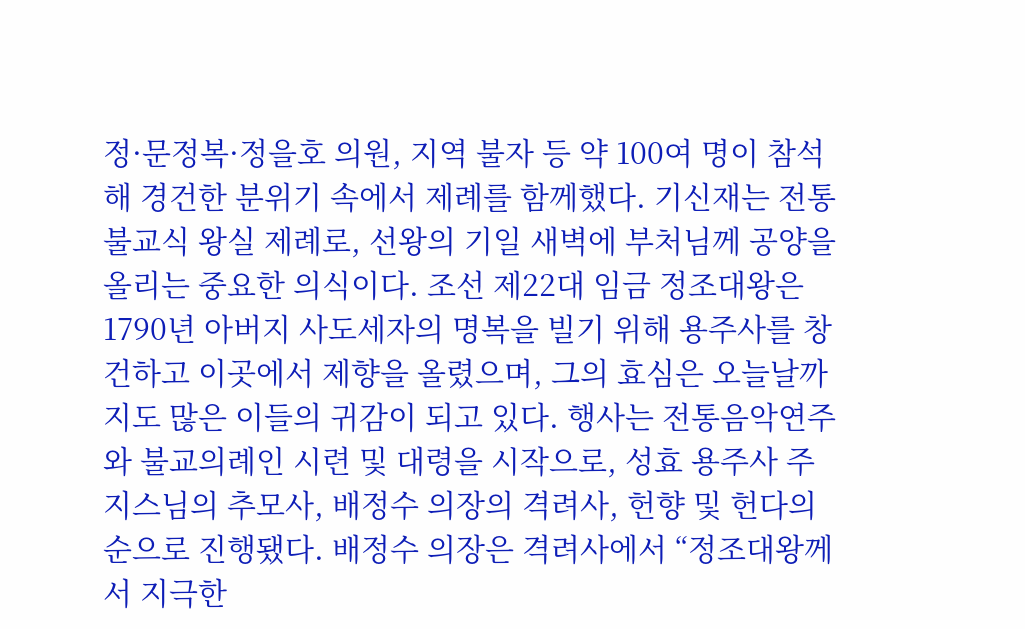정·문정복·정을호 의원, 지역 불자 등 약 100여 명이 참석해 경건한 분위기 속에서 제례를 함께했다. 기신재는 전통 불교식 왕실 제례로, 선왕의 기일 새벽에 부처님께 공양을 올리는 중요한 의식이다. 조선 제22대 임금 정조대왕은 1790년 아버지 사도세자의 명복을 빌기 위해 용주사를 창건하고 이곳에서 제향을 올렸으며, 그의 효심은 오늘날까지도 많은 이들의 귀감이 되고 있다. 행사는 전통음악연주와 불교의례인 시련 및 대령을 시작으로, 성효 용주사 주지스님의 추모사, 배정수 의장의 격려사, 헌향 및 헌다의 순으로 진행됐다. 배정수 의장은 격려사에서 “정조대왕께서 지극한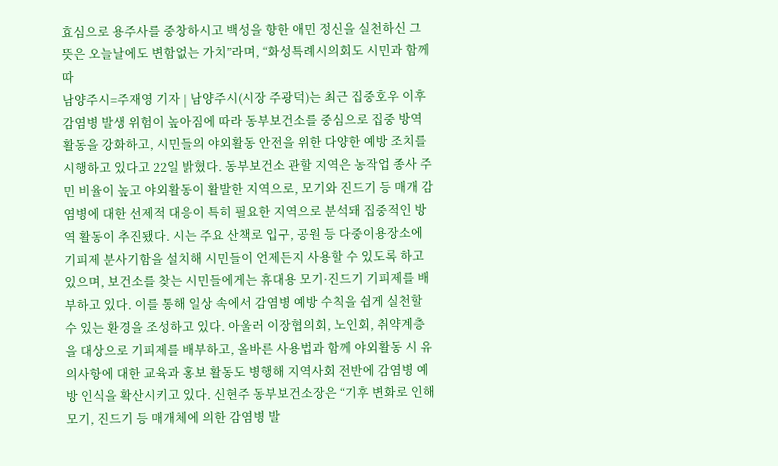효심으로 용주사를 중창하시고 백성을 향한 애민 정신을 실천하신 그 뜻은 오늘날에도 변함없는 가치”라며, “화성특례시의회도 시민과 함께 따
남양주시=주재영 기자 | 남양주시(시장 주광덕)는 최근 집중호우 이후 감염병 발생 위험이 높아짐에 따라 동부보건소를 중심으로 집중 방역 활동을 강화하고, 시민들의 야외활동 안전을 위한 다양한 예방 조치를 시행하고 있다고 22일 밝혔다. 동부보건소 관할 지역은 농작업 종사 주민 비율이 높고 야외활동이 활발한 지역으로, 모기와 진드기 등 매개 감염병에 대한 선제적 대응이 특히 필요한 지역으로 분석돼 집중적인 방역 활동이 추진됐다. 시는 주요 산책로 입구, 공원 등 다중이용장소에 기피제 분사기함을 설치해 시민들이 언제든지 사용할 수 있도록 하고 있으며, 보건소를 찾는 시민들에게는 휴대용 모기·진드기 기피제를 배부하고 있다. 이를 통해 일상 속에서 감염병 예방 수칙을 쉽게 실천할 수 있는 환경을 조성하고 있다. 아울러 이장협의회, 노인회, 취약계층을 대상으로 기피제를 배부하고, 올바른 사용법과 함께 야외활동 시 유의사항에 대한 교육과 홍보 활동도 병행해 지역사회 전반에 감염병 예방 인식을 확산시키고 있다. 신현주 동부보건소장은 “기후 변화로 인해 모기, 진드기 등 매개체에 의한 감염병 발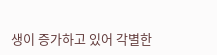생이 증가하고 있어 각별한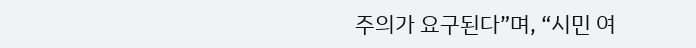주의가 요구된다”며, “시민 여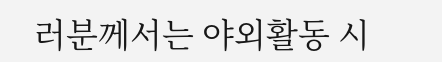러분께서는 야외활동 시